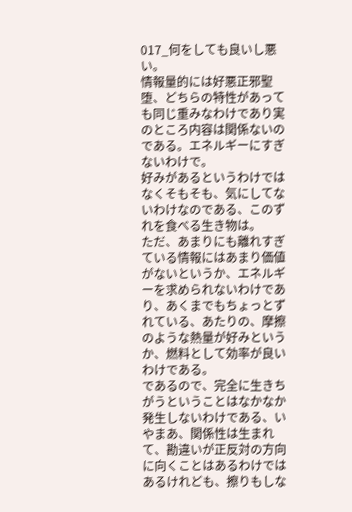017_何をしても良いし悪い。
情報量的には好悪正邪聖堕、どちらの特性があっても同じ重みなわけであり実のところ内容は関係ないのである。エネルギーにすぎないわけで。
好みがあるというわけではなくそもそも、気にしてないわけなのである、このずれを食べる生き物は。
ただ、あまりにも離れすぎている情報にはあまり価値がないというか、エネルギーを求められないわけであり、あくまでもちょっとずれている、あたりの、摩擦のような熱量が好みというか、燃料として効率が良いわけである。
であるので、完全に生きちがうということはなかなか発生しないわけである、いやまあ、関係性は生まれて、勘違いが正反対の方向に向くことはあるわけではあるけれども、擦りもしな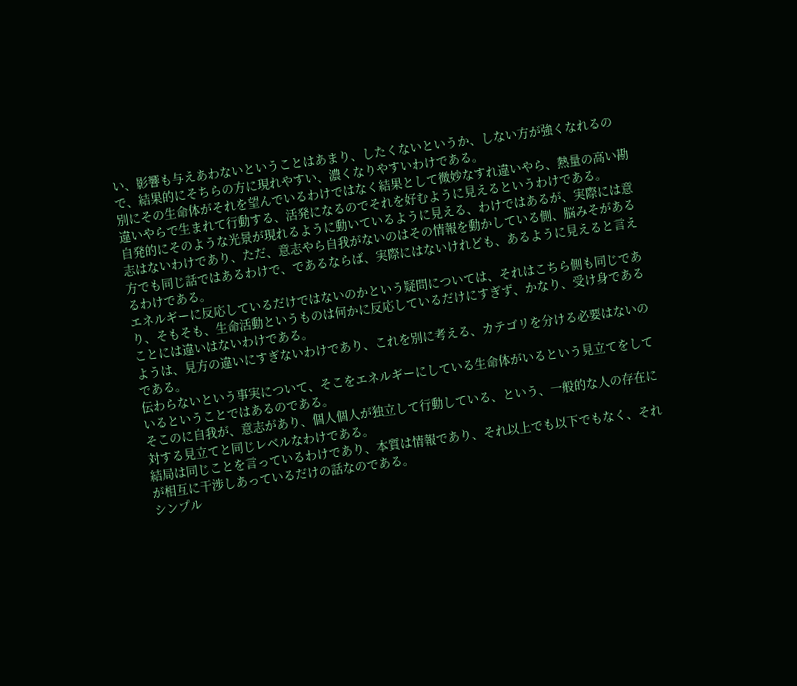い、影響も与えあわないということはあまり、したくないというか、しない方が強くなれるので、結果的にそちらの方に現れやすい、濃くなりやすいわけである。
別にその生命体がそれを望んでいるわけではなく結果として微妙なすれ違いやら、熱量の高い勘違いやらで生まれて行動する、活発になるのでそれを好むように見えるというわけである。
自発的にそのような光景が現れるように動いているように見える、わけではあるが、実際には意志はないわけであり、ただ、意志やら自我がないのはその情報を動かしている側、脳みそがある方でも同じ話ではあるわけで、であるならば、実際にはないけれども、あるように見えると言えるわけである。
エネルギーに反応しているだけではないのかという疑問については、それはこちら側も同じであり、そもそも、生命活動というものは何かに反応しているだけにすぎず、かなり、受け身であることには違いはないわけである。
ようは、見方の違いにすぎないわけであり、これを別に考える、カテゴリを分ける必要はないのである。
伝わらないという事実について、そこをエネルギーにしている生命体がいるという見立てをしているということではあるのである。
そこのに自我が、意志があり、個人個人が独立して行動している、という、一般的な人の存在に対する見立てと同じレベルなわけである。
結局は同じことを言っているわけであり、本質は情報であり、それ以上でも以下でもなく、それが相互に干渉しあっているだけの話なのである。
シンプル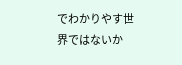でわかりやす世界ではないか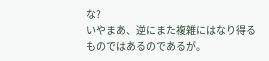な?
いやまあ、逆にまた複雑にはなり得るものではあるのであるが。